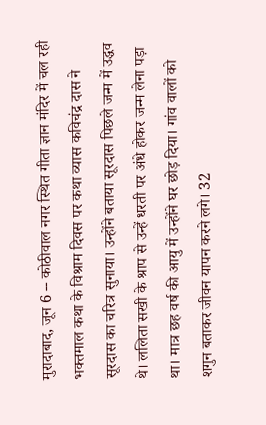मुरादाबाद, जून 6 -- कोठीवाल नगर स्थित गीता ज्ञान मंदिर में चल रही भक्तमाल कथा के विश्राम दिवस पर कथा व्यास कविचंद्र दास ने सूरदास का चरित्र सुनाया। उन्होंने बताया सूरदास पिछले जन्म में उद्धव थे। ललिता सखी के श्राप से उन्हें धरती पर अंधे होकर जन्म लेना पड़ा था। मात्र छह वर्ष की आयु में उन्होंने घर छोड़ दिया। गांव वालों को शगुन बताकर जीवन यापन करने लगे। 32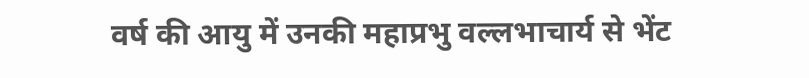वर्ष की आयु में उनकी महाप्रभु वल्लभाचार्य से भेंट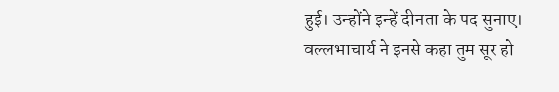हुई। उन्होंने इन्हें दीनता के पद सुनाए। वल्लभाचार्य ने इनसे कहा तुम सूर हो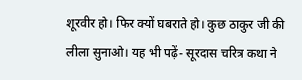शूरवीर हो। फिर क्यों घबराते हो। कुछ ठाकुर जी की लीला सुनाओ। यह भी पढ़ें- सूरदास चरित्र कथा ने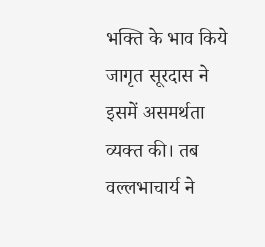भक्ति के भाव किये जागृत सूरदास ने इसमें असमर्थता व्यक्त की। तब वल्लभाचार्य ने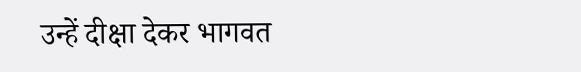उन्हें दीक्षा देकर भागवत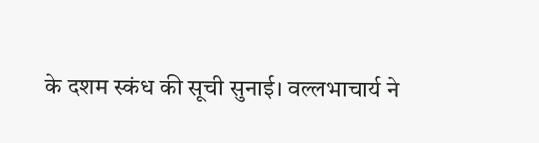के दशम स्कंध की सूची सुनाई। वल्लभाचार्य ने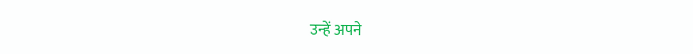उन्हें अपने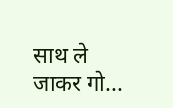साथ ले जाकर गो...